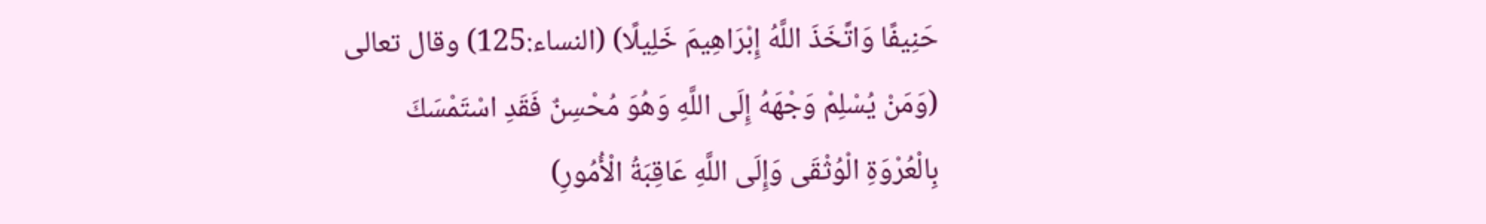حَنِيفًا وَاتَّخَذَ اللَّهُ إِبْرَاهِيمَ خَلِيلًا) (النساء:125) وقال تعالى (وَمَنْ يُسْلِمْ وَجْهَهُ إِلَى اللَّهِ وَهُوَ مُحْسِنٌ فَقَدِ اسْتَمْسَكَ بِالْعُرْوَةِ الْوُثْقَى وَإِلَى اللَّهِ عَاقِبَةُ الْأُمُورِ)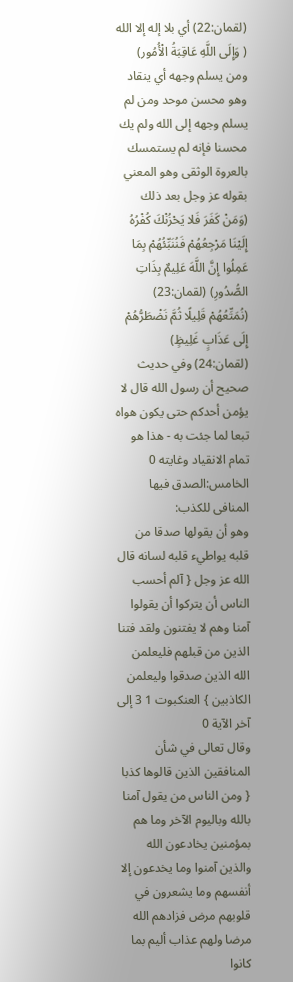(لقمان:22) أي بلا إله إلا الله ( وَإِلَى اللَّهِ عَاقِبَةُ الْأُمُور) ومن يسلم وجهه أي ينقاد وهو محسن موحد ومن لم يسلم وجهه إلى الله ولم يك محسنا فإنه لم يستمسك بالعروة الوثقى وهو المعني بقوله عز وجل بعد ذلك (وَمَنْ كَفَرَ فَلا يَحْزُنْكَ كُفْرُهُ إِلَيْنَا مَرْجِعُهُمْ فَنُنَبِّئُهُمْ بِمَا عَمِلُوا إِنَّ اللَّهَ عَلِيمٌ بِذَاتِ الصُّدُورِ) (لقمان:23) (نُمَتِّعُهُمْ قَلِيلًا ثُمَّ نَضْطَرُّهُمْ إِلَى عَذَابٍ غَلِيظٍ) (لقمان:24) وفي حديث صحيح أن رسول الله قال لا يؤمن أحدكم حتى يكون هواه تبعا لما جئت به - هذا هو تمام الانقياد وغايته 0
الخامس:الصدق فيها المنافى للكذب:
وهو أن يقولها صدقا من قلبه يواطيء قلبه لسانه قال الله عز وجل { آلم أحسب الناس أن يتركوا أن يقولوا آمنا وهم لا يفتنون ولقد فتنا الذين من قبلهم فليعلمن الله الذين صدقوا وليعلمن الكاذبين } العنكبوت 1 3 إلى آخر الآية 0
وقال تعالى في شأن المنافقين الذين قالوها كذبا { ومن الناس من يقول آمنا بالله وباليوم الآخر وما هم بمؤمنين يخادعون الله والذين آمنوا وما يخدعون إلا أنفسهم وما يشعرون في قلوبهم مرض فزادهم الله مرضا ولهم عذاب أليم بما كانوا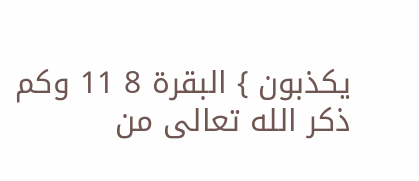يكذبون } البقرة 8 11 وكم ذكر الله تعالى من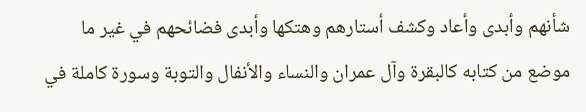شأنهم وأبدى وأعاد وكشف أستارهم وهتكها وأبدى فضائحهم في غير ما موضع من كتابه كالبقرة وآل عمران والنساء والأنفال والتوبة وسورة كاملة في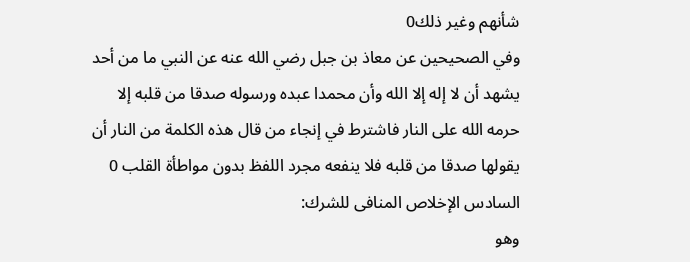شأنهم وغير ذلك0
وفي الصحيحين عن معاذ بن جبل رضي الله عنه عن النبي ما من أحد يشهد أن لا إله إلا الله وأن محمدا عبده ورسوله صدقا من قلبه إلا حرمه الله على النار فاشترط في إنجاء من قال هذه الكلمة من النار أن يقولها صدقا من قلبه فلا ينفعه مجرد اللفظ بدون مواطأة القلب 0
السادس الإخلاص المنافى للشرك:
وهو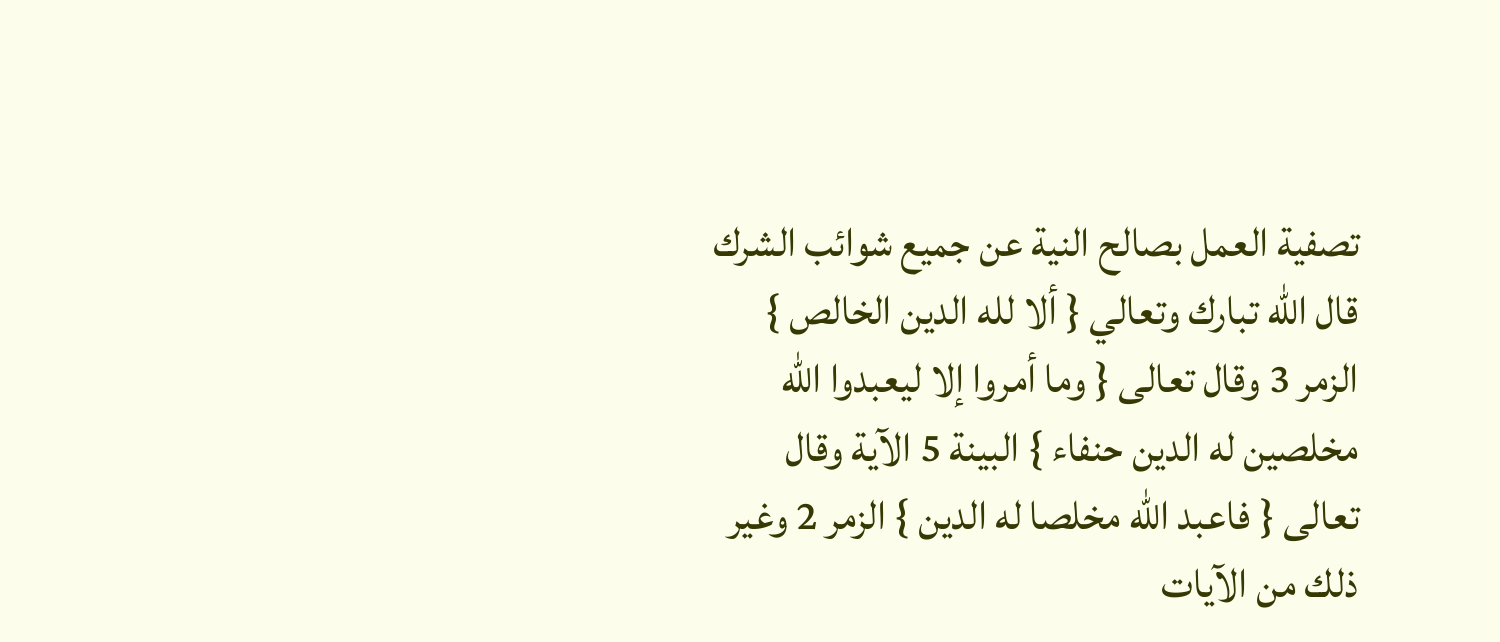تصفية العمل بصالح النية عن جميع شوائب الشرك قال الله تبارك وتعالي { ألا لله الدين الخالص } الزمر 3 وقال تعالى { وما أمروا إلا ليعبدوا الله مخلصين له الدين حنفاء } البينة 5 الآية وقال تعالى { فاعبد الله مخلصا له الدين } الزمر 2 وغير ذلك من الآيات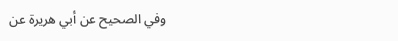وفي الصحيح عن أبي هريرة عن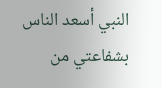النبي أسعد الناس بشفاعتي من